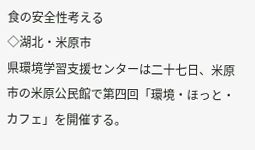食の安全性考える
◇湖北・米原市
県環境学習支援センターは二十七日、米原市の米原公民館で第四回「環境・ほっと・カフェ」を開催する。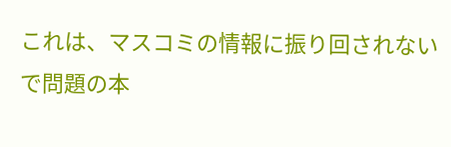これは、マスコミの情報に振り回されないで問題の本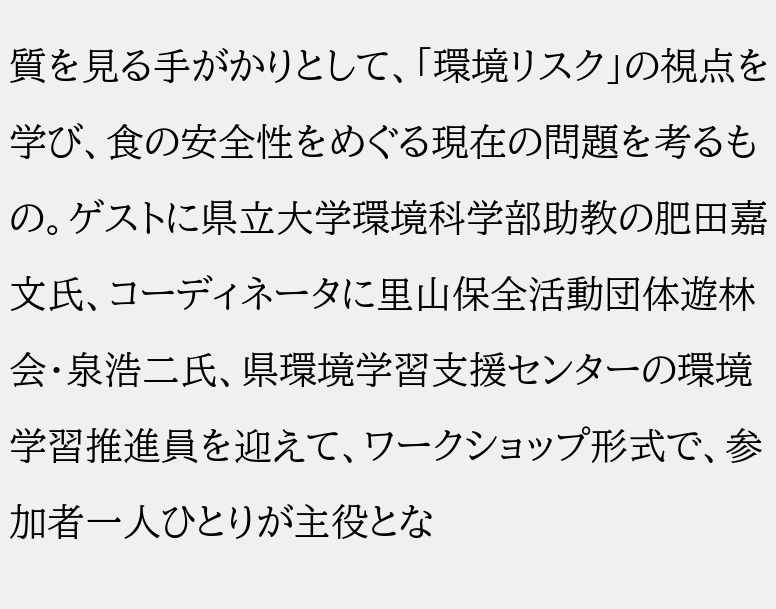質を見る手がかりとして、「環境リスク」の視点を学び、食の安全性をめぐる現在の問題を考るもの。ゲストに県立大学環境科学部助教の肥田嘉文氏、コーディネータに里山保全活動団体遊林会・泉浩二氏、県環境学習支援センターの環境学習推進員を迎えて、ワークショップ形式で、参加者一人ひとりが主役とな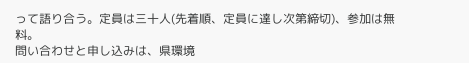って語り合う。定員は三十人(先着順、定員に達し次第締切)、参加は無料。
問い合わせと申し込みは、県環境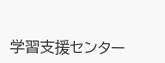学習支援センター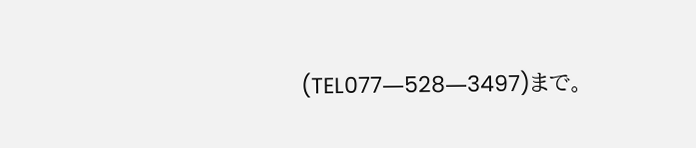(TEL077―528―3497)まで。